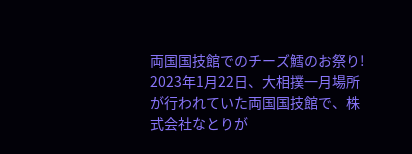両国国技館でのチーズ鱈のお祭り!
2023年1月22日、大相撲一月場所が行われていた両国国技館で、株式会社なとりが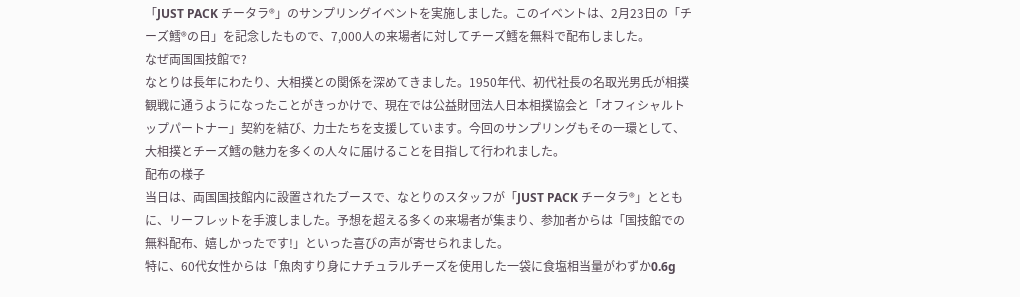「JUST PACK チータラ®」のサンプリングイベントを実施しました。このイベントは、2月23日の「チーズ鱈®の日」を記念したもので、7,000人の来場者に対してチーズ鱈を無料で配布しました。
なぜ両国国技館で?
なとりは長年にわたり、大相撲との関係を深めてきました。1950年代、初代社長の名取光男氏が相撲観戦に通うようになったことがきっかけで、現在では公益財団法人日本相撲協会と「オフィシャルトップパートナー」契約を結び、力士たちを支援しています。今回のサンプリングもその一環として、大相撲とチーズ鱈の魅力を多くの人々に届けることを目指して行われました。
配布の様子
当日は、両国国技館内に設置されたブースで、なとりのスタッフが「JUST PACK チータラ®」とともに、リーフレットを手渡しました。予想を超える多くの来場者が集まり、参加者からは「国技館での無料配布、嬉しかったです!」といった喜びの声が寄せられました。
特に、60代女性からは「魚肉すり身にナチュラルチーズを使用した一袋に食塩相当量がわずか0.6g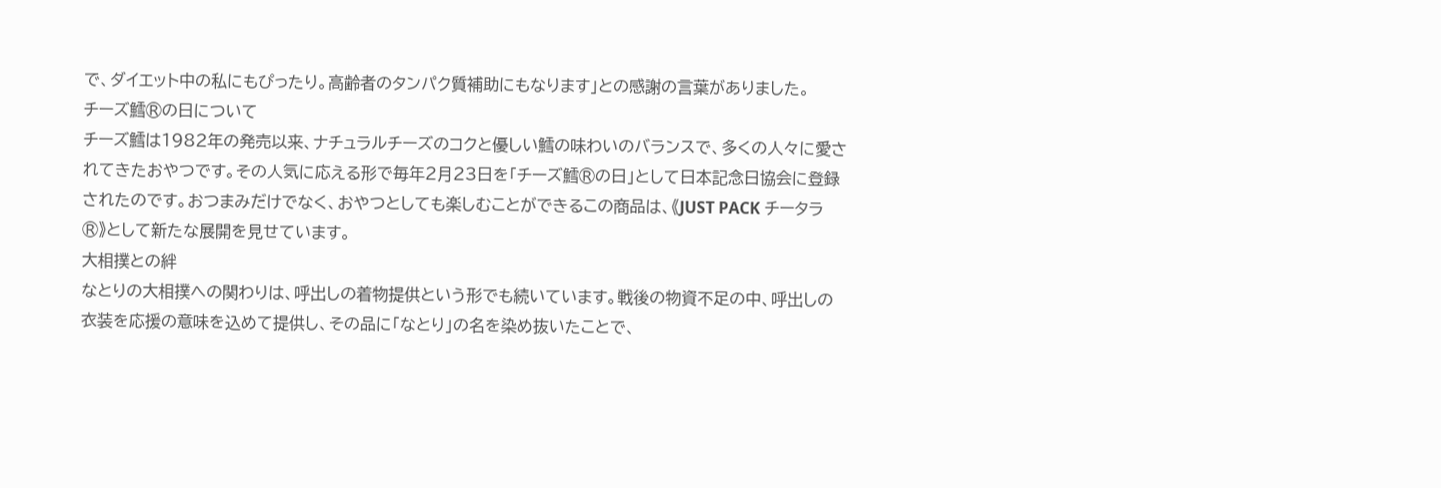で、ダイエット中の私にもぴったり。高齢者のタンパク質補助にもなります」との感謝の言葉がありました。
チーズ鱈®の日について
チーズ鱈は1982年の発売以来、ナチュラルチーズのコクと優しい鱈の味わいのバランスで、多くの人々に愛されてきたおやつです。その人気に応える形で毎年2月23日を「チーズ鱈®の日」として日本記念日協会に登録されたのです。おつまみだけでなく、おやつとしても楽しむことができるこの商品は、《JUST PACK チータラ®》として新たな展開を見せています。
大相撲との絆
なとりの大相撲への関わりは、呼出しの着物提供という形でも続いています。戦後の物資不足の中、呼出しの衣装を応援の意味を込めて提供し、その品に「なとり」の名を染め抜いたことで、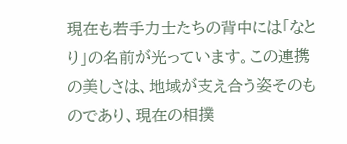現在も若手力士たちの背中には「なとり」の名前が光っています。この連携の美しさは、地域が支え合う姿そのものであり、現在の相撲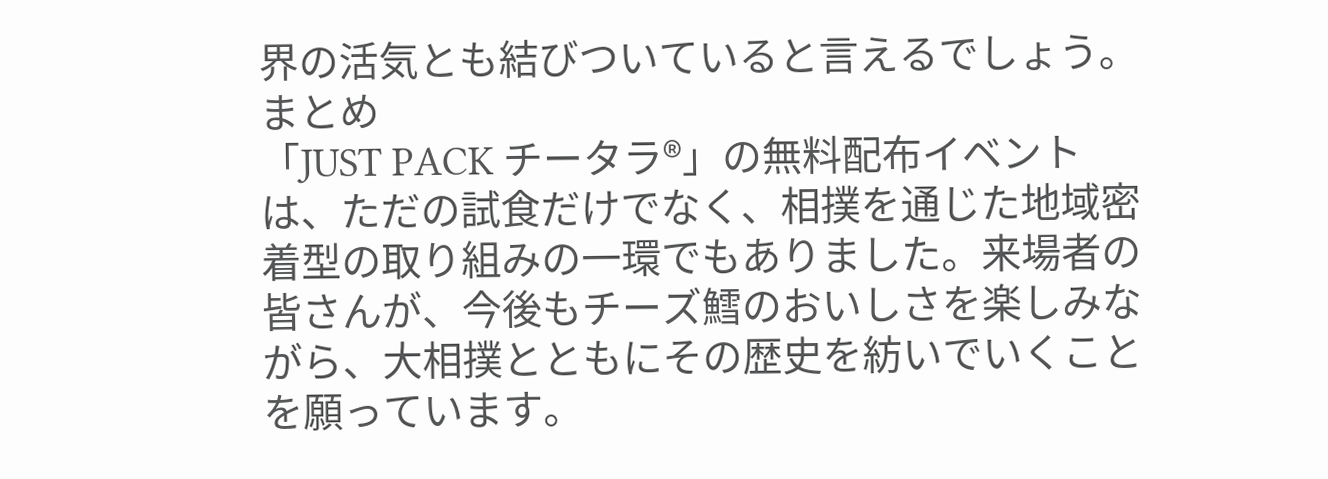界の活気とも結びついていると言えるでしょう。
まとめ
「JUST PACK チータラ®」の無料配布イベントは、ただの試食だけでなく、相撲を通じた地域密着型の取り組みの一環でもありました。来場者の皆さんが、今後もチーズ鱈のおいしさを楽しみながら、大相撲とともにその歴史を紡いでいくことを願っています。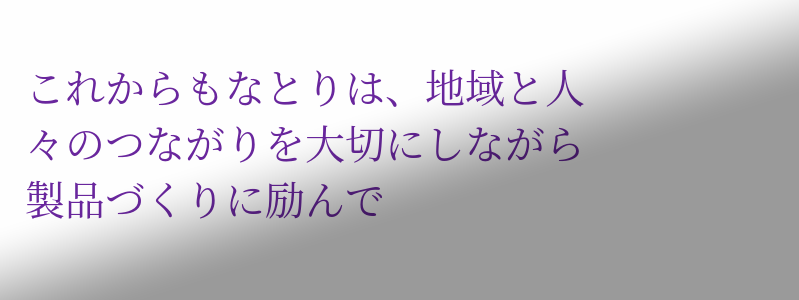これからもなとりは、地域と人々のつながりを大切にしながら製品づくりに励んで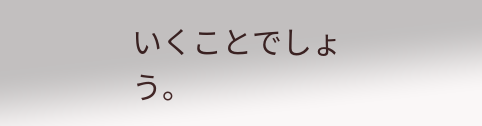いくことでしょう。